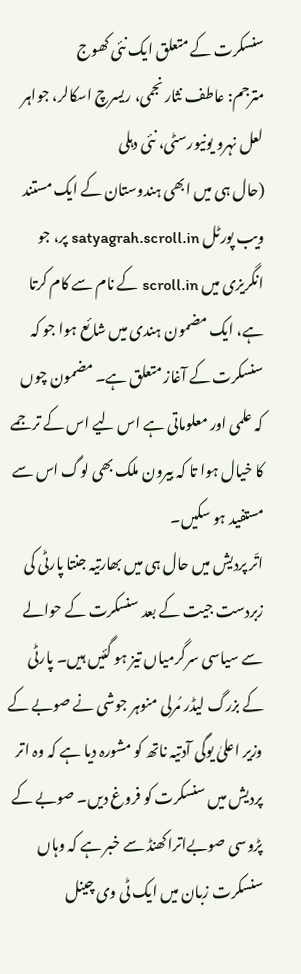سنسکرت کے متعلق ایک نئی کھوج
مترجم: عاطف نثار نجمی، ریسرچ اسکالر، جواہر لعل نہرو یونیورسٹی، نئی دہلی
(حال ہی میں ابھی ہندوستان کے ایک مستند ویب پورٹل satyagrah.scroll.in پر، جو انگریزی میں scroll.in کے نام سے کام کرتا ہے، ایک مضمون ہندی میں شائع ہوا جو کہ سنسکرت کے آغاز متعلق ہے۔ مضمون چوں کہ علمی اور معلوماتی ہے اس لیے اس کے ترجمے کا خیال ہوا تا کہ بیرون ملک بھی لوگ اس سے مستفید ہو سکیں۔
اتّر پردیش میں حال ہی میں بھارتیہ جنتا پارٹی کی زبردست جیت کے بعد سنسکرت کے حوالے سے سیاسی سرگرمیاں تیز ہو گئیں ہیں۔ پارٹی کے بزرگ لیڈر مُرلی منوہر جوشی نے صوبے کے وزیر اعلیٰ یوگی آدتیہ ناتھ کو مشورہ دیا ہے کہ وہ اتر پردیش میں سنسکرت کو فروغ دیں۔ صوبے کے پڑوسی صوبےاتراکھنڈ سے خبر ہے کہ وہاں سنسکرت زبان میں ایک ٹی وی چینل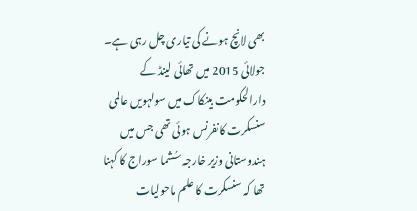بھی لانچ ہونے کی تیاری چل رہی ہے۔
جولائی 2015 میں تھائی لینڈ کے دارالحکومت بینکاک میں سولہویں عالمی سنسکرت کانفرنس ہوئی تھی جس میں ہندوستانی وزیر خارجہ سُشما سوراج کا کہنا تھا کہ سنسکرت کا علم ماحولیات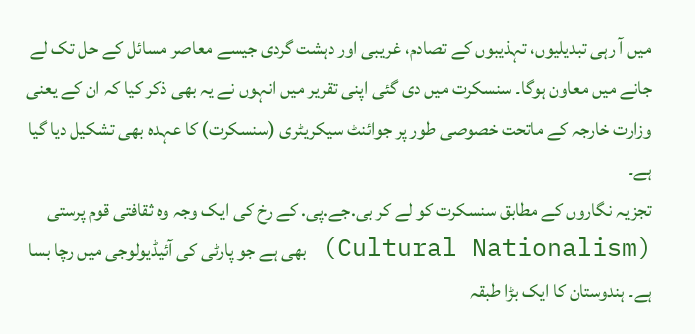میں آ رہی تبدیلیوں، تہذیبوں کے تصادم، غریبی اور دہشت گردی جیسے معاصر مسائل کے حل تک لے جانے میں معاون ہوگا۔ سنسکرت میں دی گئی اپنی تقریر میں انہوں نے یہ بھی ذکر کیا کہ ان کے یعنی وزارت خارجہ کے ماتحت خصوصی طور پر جوائنٹ سیکریٹری (سنسکرت) کا عہدہ بھی تشکیل دیا گیا ہے۔
تجزیہ نگاروں کے مطابق سنسکرت کو لے کر بی.جے.پی. کے رخ کی ایک وجہ وہ ثقافتی قوم پرستی (Cultural Nationalism) بھی ہے جو پارٹی کی آئیڈیولوجی میں رچا بسا ہے۔ ہندوستان کا ایک بڑا طبقہ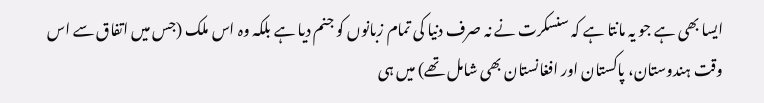ایسا بھی ہے جو یہ مانتا ہے کہ سنسکرت نے نہ صرف دنیا کی تمام زبانوں کو جنم دیا ہے بلکہ وہ اس ملک (جس میں اتفاق سے اس وقت ہندوستان، پاکستان اور افغانستان بھی شامل تھے) میں ہی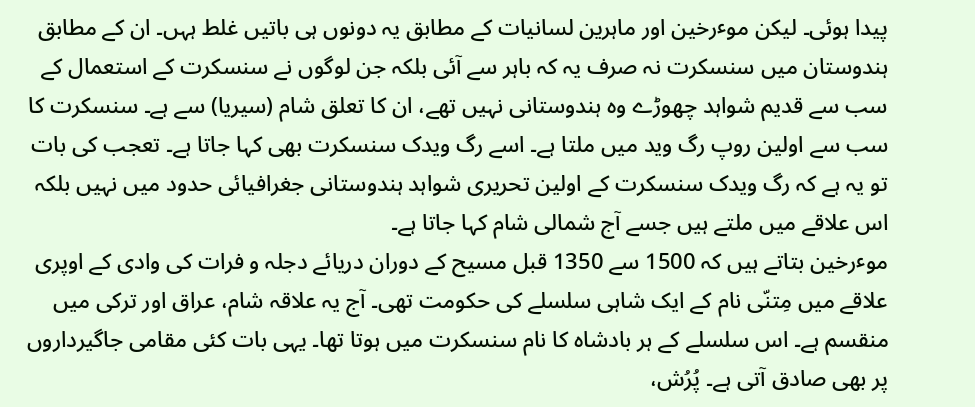پیدا ہوئی۔ لیکن موٴرخین اور ماہرین لسانیات کے مطابق یہ دونوں ہی باتیں غلط ہہں۔ ان کے مطابق ہندوستان میں سنسکرت نہ صرف یہ کہ باہر سے آئی بلکہ جن لوگوں نے سنسکرت کے استعمال کے سب سے قدیم شواہد چھوڑے وہ ہندوستانی نہیں تھے، ان کا تعلق شام (سیریا) سے ہے۔ سنسکرت کا سب سے اولین روپ رگ وید میں ملتا ہے۔ اسے رگ ویدک سنسکرت بھی کہا جاتا ہے۔ تعجب کی بات تو یہ ہے کہ رگ ویدک سنسکرت کے اولین تحریری شواہد ہندوستانی جغرافیائی حدود میں نہیں بلکہ اس علاقے میں ملتے ہیں جسے آج شمالی شام کہا جاتا ہے۔
موٴرخین بتاتے ہیں کہ 1500 سے 1350 قبل مسیح کے دوران دریائے دجلہ و فرات کی وادی کے اوپری علاقے میں مِتنّی نام کے ایک شاہی سلسلے کی حکومت تھی۔ آج یہ علاقہ شام، عراق اور ترکی میں منقسم ہے۔ اس سلسلے کے ہر بادشاہ کا نام سنسکرت میں ہوتا تھا۔ یہی بات کئی مقامی جاگیرداروں پر بھی صادق آتی ہے۔ پُرُش،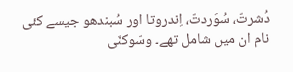دُشرتّ، سُوَردتّ، اِندروتا اور سُبندھو جیسے کئی نام ان میں شامل تھے۔ وسّوکنّی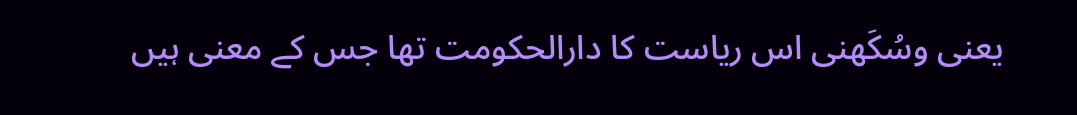یعنی وسُکَھنی اس ریاست کا دارالحکومت تھا جس کے معنی ہیں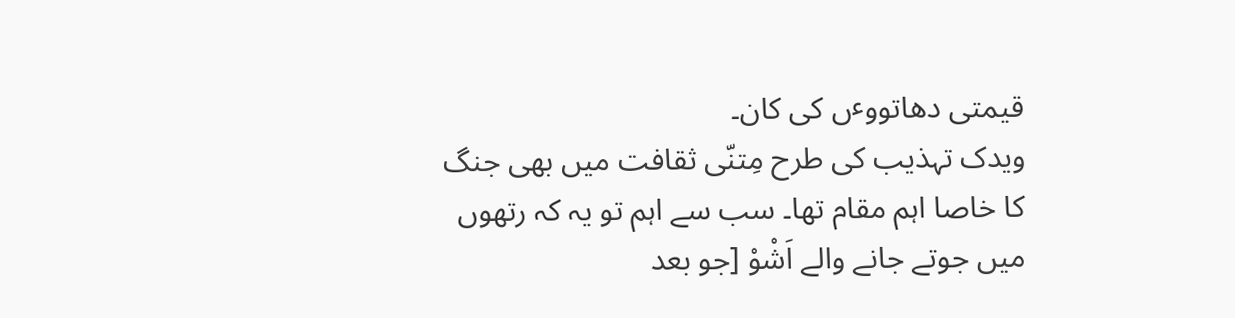قیمتی دھاتووٴں کی کان۔
ویدک تہذیب کی طرح مِتنّی ثقافت میں بھی جنگ کا خاصا اہم مقام تھا۔ سب سے اہم تو یہ کہ رتھوں میں جوتے جانے والے اَشْوْ [جو بعد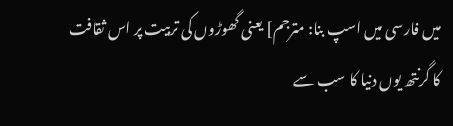میں فارسی میں اسپ بنا: مترجم] یعنی گھوڑوں کی تربیت پر اس ثقافت کا گرنتھ یوں دنیا کا سب سے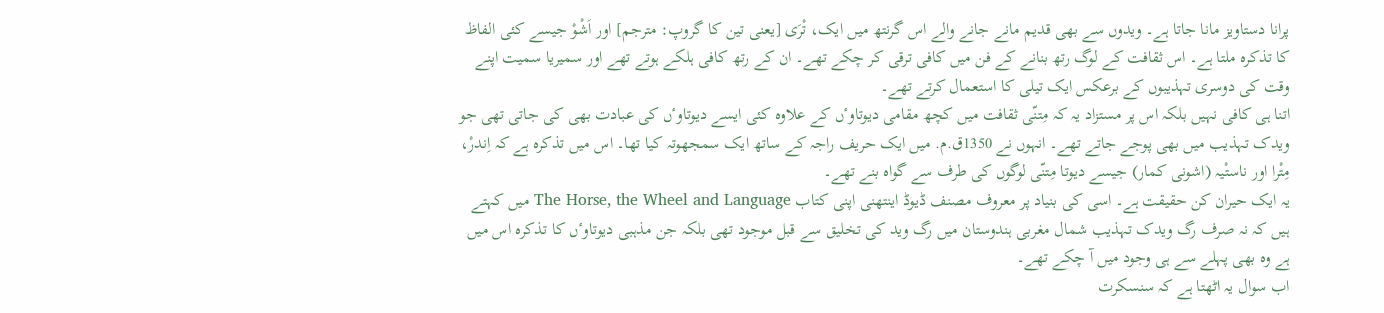پرانا دستاویز مانا جاتا ہے۔ ویدوں سے بھی قدیم مانے جانے والے اس گرنتھ میں ایک، تْرَی [یعنی تین کا گروپ: مترجم] اور اَشْوْ جیسے کئی الفاظ کا تذکرہ ملتا ہے۔ اس ثقافت کے لوگ رتھ بنانے کے فن میں کافی ترقی کر چکے تھے۔ ان کے رتھ کافی ہلکے ہوتے تھے اور سمیریا سمیت اپنے وقت کی دوسری تہذیبوں کے برعکس ایک تیلی کا استعمال کرتے تھے۔
اتنا ہی کافی نہیں بلکہ اس پر مستزاد یہ کہ مِتنّی ثقافت میں کچھ مقامی دیوتاوٴں کے علاوہ کئی ایسے دیوتاوٴں کی عبادت بھی کی جاتی تھی جو ویدک تہذیب میں بھی پوجے جاتے تھے۔ انہوں نے 1350ق.م. میں ایک حریف راجہ کے ساتھ ایک سمجھوتہ کیا تھا۔ اس میں تذکرہ ہے کہ اِندرْ، مِتْرا اور ناستْیہ (اشونی کمار) جیسے دیوتا مِتنّی لوگوں کی طرف سے گواہ بنے تھے۔
یہ ایک حیران کن حقیقت ہے۔ اسی کی بنیاد پر معروف مصنف ڈیوڈ اینتھنی اپنی کتاب The Horse, the Wheel and Language میں کہتے ہیں کہ نہ صرف رگ ویدک تہذیب شمال مغربی ہندوستان میں رگ وید کی تخلیق سے قبل موجود تھی بلکہ جن مذہبی دیوتاوٴں کا تذکرہ اس میں ہے وہ بھی پہلے سے ہی وجود میں آ چکے تھے۔
اب سوال یہ اٹھتا ہے کہ سنسکرت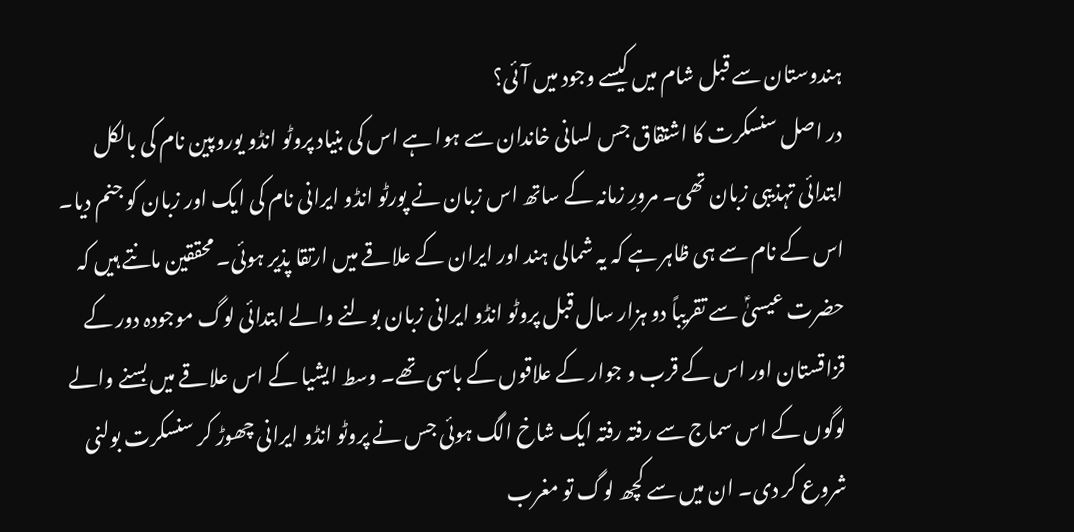ہندوستان سے قبل شام میں کیسے وجود میں آئی؟
در اصل سنسکرت کا اشتقاق جس لسانی خاندان سے ہوا ہے اس کی بنیاد پروٹو انڈو یوروپین نام کی بالکل ابتدائی تہذیبی زبان تھی۔ مرورِ زمانہ کے ساتھ اس زبان نے پورٹو انڈو ایرانی نام کی ایک اور زبان کو جنم دیا۔ اس کے نام سے ہی ظاہر ہے کہ یہ شمالی ہند اور ایران کے علاقے میں ارتقا پذیر ہوئی۔ محققین مانتے ہیں کہ حضرت عیسیٰؑ سے تقریباً دو ہزار سال قبل پروٹو انڈو ایرانی زبان بولنے والے ابتدائی لوگ موجودہ دور کے قزاقستان اور اس کے قرب و جوار کے علاقوں کے باسی تھے۔ وسط ایشیا کے اس علاقے میں بسنے والے لوگوں کے اس سماج سے رفتہ رفتہ ایک شاخ الگ ہوئی جس نے پروٹو انڈو ایرانی چھوڑ کر سنسکرت بولنی شروع کر دی۔ ان میں سے کچھ لوگ تو مغرب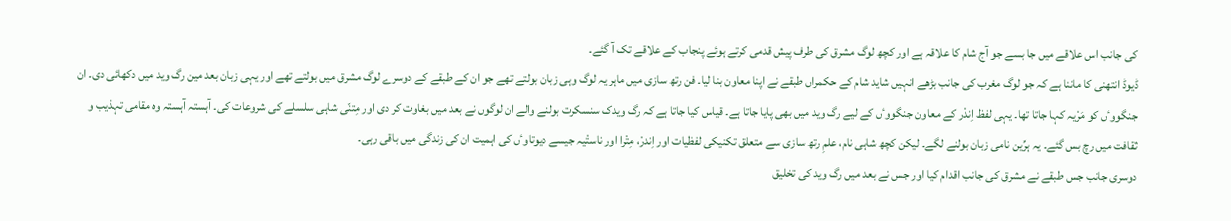کی جانب اس علاقے میں جا بسے جو آج شام کا علاقہ ہے اور کچھ لوگ مشرق کی طرف پیش قدمی کرتے ہوئے پنجاب کے علاقے تک آ گئے۔
ڈیوڈ انتھنی کا ماننا ہے کہ جو لوگ مغرب کی جانب بڑھے انہیں شاید شام کے حکمراں طبقے نے اپنا معاون بنا لیا۔ فن رتھ سازی میں ماہر یہ لوگ وہی زبان بولتے تھے جو ان کے طبقے کے دوسرے لوگ مشرق میں بولتے تھے اور یہی زبان بعد مین رگ وید میں دکھائی دی۔ ان جنگووٴں کو مَرْیہ کہا جاتا تھا۔ یہی لفظ اِندْر کے معاون جنگووٴں کے لیے رگ وید میں بھی پایا جاتا ہے۔ قیاس کیا جاتا ہے کہ رگ ویدک سنسکرت بولنے والے ان لوگوں نے بعد میں بغاوت کر دی اور مِتنّی شاہی سلسلے کی شروعات کی۔ آہستہ آہستہ وہ مقامی تہذیب و ثقافت میں رچ بس گئے۔ یہ ہرِّین نامی زبان بولنے لگے۔ لیکن کچھ شاہی نام، علمِ رتھ سازی سے متعلق تکنیکی لفظیات اور اِندرْ، مِتْرا اور ناستْیہ جیسے دیوتاوٴں کی اہمیت ان کی زندگی میں باقی رہی۔
دوسری جانب جس طبقے نے مشرق کی جانب اقدام کیا اور جس نے بعد میں رگ وید کی تخلیق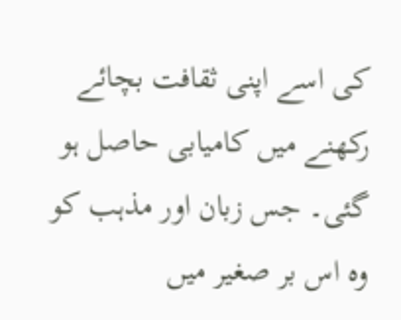کی اسے اپنی ثقافت بچائے رکھنے میں کامیابی حاصل ہو گئی۔ جس زبان اور مذہب کو وہ اس بر صغیر میں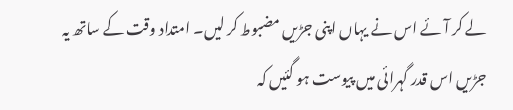لے کر آئے اس نے یہاں اپنی جڑیں مضبوط کر لیں۔ امتداد وقت کے ساتھ یہ جڑیں اس قدر گہرائی میں پیوست ہو گئیں کہ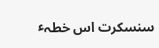سنسکرت اس خطہٴ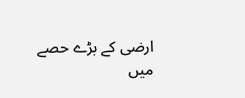ارضی کے بڑے حصے میں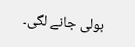بولی جانے لگی۔